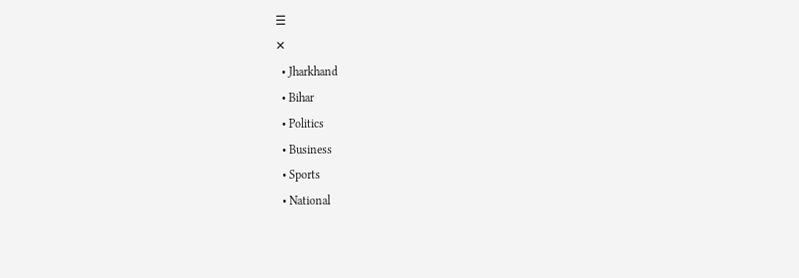☰
✕
  • Jharkhand
  • Bihar
  • Politics
  • Business
  • Sports
  • National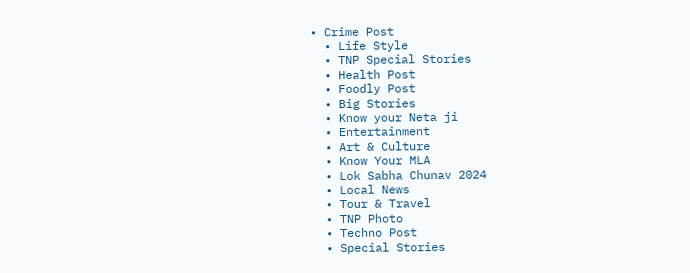• Crime Post
  • Life Style
  • TNP Special Stories
  • Health Post
  • Foodly Post
  • Big Stories
  • Know your Neta ji
  • Entertainment
  • Art & Culture
  • Know Your MLA
  • Lok Sabha Chunav 2024
  • Local News
  • Tour & Travel
  • TNP Photo
  • Techno Post
  • Special Stories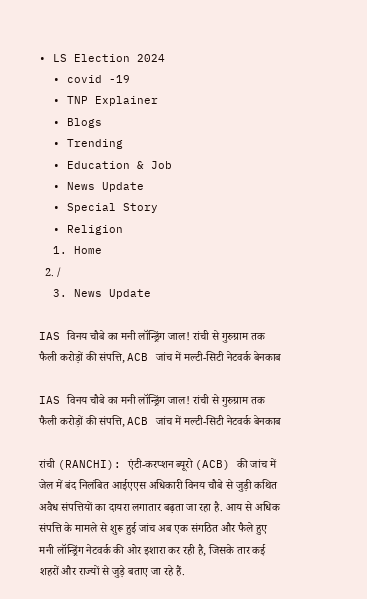• LS Election 2024
  • covid -19
  • TNP Explainer
  • Blogs
  • Trending
  • Education & Job
  • News Update
  • Special Story
  • Religion
  1. Home
  2. /
  3. News Update

IAS विनय चौबे का मनी लॉन्ड्रिंग जाल! रांची से गुरुग्राम तक फैली करोड़ों की संपत्ति, ACB जांच में मल्टी-सिटी नेटवर्क बेनकाब

IAS विनय चौबे का मनी लॉन्ड्रिंग जाल! रांची से गुरुग्राम तक फैली करोड़ों की संपत्ति, ACB जांच में मल्टी-सिटी नेटवर्क बेनकाब

रांची (RANCHI): एंटी-करप्शन ब्यूरो (ACB) की जांच में जेल में बंद निलंबित आईएएस अधिकारी विनय चौबे से जुड़ी कथित अवैध संपत्तियों का दायरा लगातार बढ़ता जा रहा है. आय से अधिक संपत्ति के मामले से शुरू हुई जांच अब एक संगठित और फैले हुए मनी लॉन्ड्रिंग नेटवर्क की ओर इशारा कर रही है, जिसके तार कई शहरों और राज्यों से जुड़े बताए जा रहे हैं.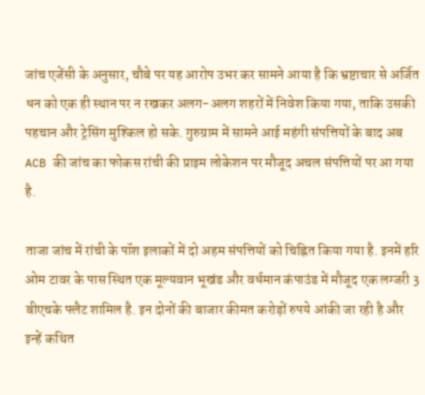जांच एजेंसी के अनुसार, चौबे पर यह आरोप उभर कर सामने आया है कि भ्रष्टाचार से अर्जित धन को एक ही स्थान पर न रखकर अलग-अलग शहरों में निवेश किया गया, ताकि उसकी पहचान और ट्रेसिंग मुश्किल हो सके. गुरुग्राम में सामने आई महंगी संपत्तियों के बाद अब ACB की जांच का फोकस रांची की प्राइम लोकेशन पर मौजूद अचल संपत्तियों पर आ गया है.

ताजा जांच में रांची के पॉश इलाकों में दो अहम संपत्तियों को चिह्नित किया गया है. इनमें हरि ओम टावर के पास स्थित एक मूल्यवान भूखंड और वर्धमान कंपाउंड में मौजूद एक लग्जरी 3 बीएचके फ्लैट शामिल है. इन दोनों की बाजार कीमत करोड़ों रुपये आंकी जा रही है और इन्हें कथित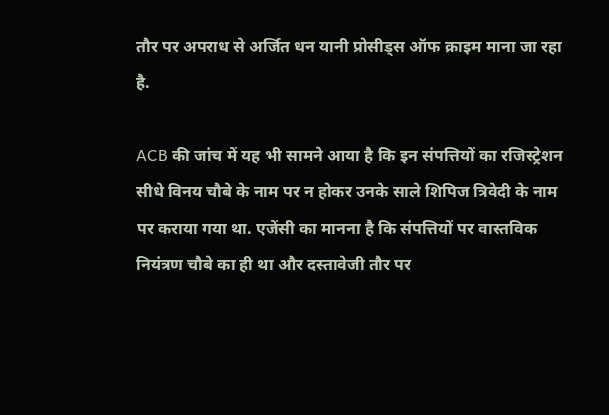तौर पर अपराध से अर्जित धन यानी प्रोसीड्स ऑफ क्राइम माना जा रहा है.

ACB की जांच में यह भी सामने आया है कि इन संपत्तियों का रजिस्ट्रेशन सीधे विनय चौबे के नाम पर न होकर उनके साले शिपिज त्रिवेदी के नाम पर कराया गया था. एजेंसी का मानना है कि संपत्तियों पर वास्तविक नियंत्रण चौबे का ही था और दस्तावेजी तौर पर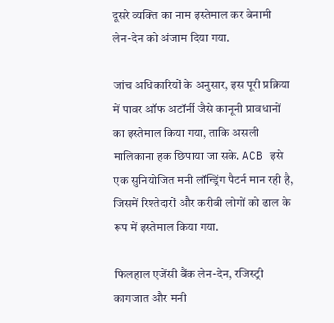दूसरे व्यक्ति का नाम इस्तेमाल कर बेनामी लेन-देन को अंजाम दिया गया.

जांच अधिकारियों के अनुसार, इस पूरी प्रक्रिया में पावर ऑफ अटॉर्नी जैसे कानूनी प्रावधानों का इस्तेमाल किया गया, ताकि असली मालिकाना हक छिपाया जा सके. ACB इसे एक सुनियोजित मनी लॉन्ड्रिंग पैटर्न मान रही है, जिसमें रिश्तेदारों और करीबी लोगों को ढाल के रूप में इस्तेमाल किया गया.

फिलहाल एजेंसी बैंक लेन-देन, रजिस्ट्री कागजात और मनी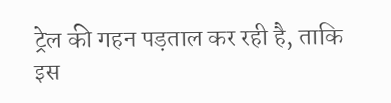ट्रेल की गहन पड़ताल कर रही है, ताकि इस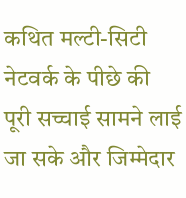कथित मल्टी-सिटी नेटवर्क के पीछे की पूरी सच्चाई सामने लाई जा सके और जिम्मेदार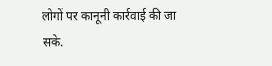लोगों पर कानूनी कार्रवाई की जा सके.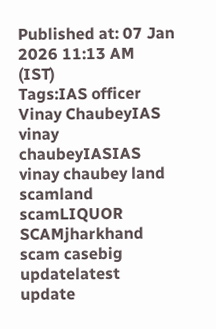Published at: 07 Jan 2026 11:13 AM (IST)
Tags:IAS officer Vinay ChaubeyIAS vinay chaubeyIASIAS vinay chaubey land scamland scamLIQUOR SCAMjharkhand scam casebig updatelatest update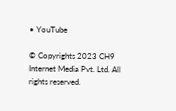• YouTube

© Copyrights 2023 CH9 Internet Media Pvt. Ltd. All rights reserved.